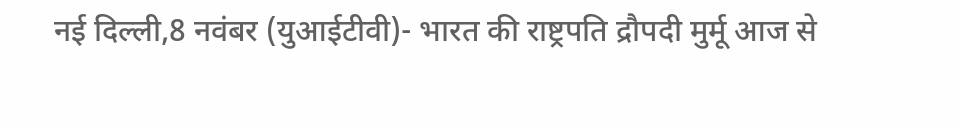नई दिल्ली,8 नवंबर (युआईटीवी)- भारत की राष्ट्रपति द्रौपदी मुर्मू आज से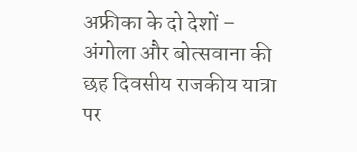अफ्रीका के दो देशों – अंगोला और बोत्सवाना की छह दिवसीय राजकीय यात्रा पर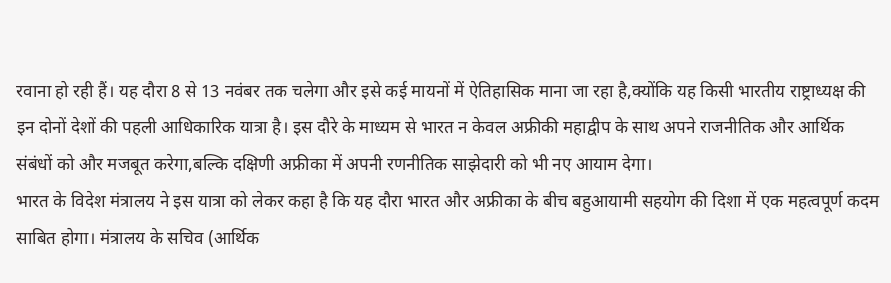रवाना हो रही हैं। यह दौरा 8 से 13 नवंबर तक चलेगा और इसे कई मायनों में ऐतिहासिक माना जा रहा है,क्योंकि यह किसी भारतीय राष्ट्राध्यक्ष की इन दोनों देशों की पहली आधिकारिक यात्रा है। इस दौरे के माध्यम से भारत न केवल अफ्रीकी महाद्वीप के साथ अपने राजनीतिक और आर्थिक संबंधों को और मजबूत करेगा,बल्कि दक्षिणी अफ्रीका में अपनी रणनीतिक साझेदारी को भी नए आयाम देगा।
भारत के विदेश मंत्रालय ने इस यात्रा को लेकर कहा है कि यह दौरा भारत और अफ्रीका के बीच बहुआयामी सहयोग की दिशा में एक महत्वपूर्ण कदम साबित होगा। मंत्रालय के सचिव (आर्थिक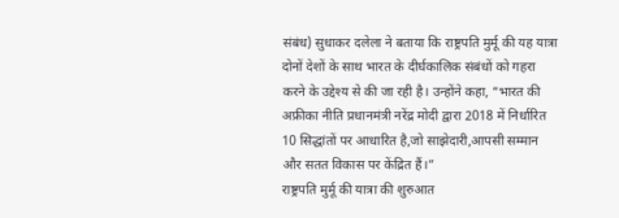संबंध) सुधाकर दलेला ने बताया कि राष्ट्रपति मुर्मू की यह यात्रा दोनों देशों के साथ भारत के दीर्घकालिक संबंधों को गहरा करने के उद्देश्य से की जा रही है। उन्होंने कहा, “भारत की अफ्रीका नीति प्रधानमंत्री नरेंद्र मोदी द्वारा 2018 में निर्धारित 10 सिद्धांतों पर आधारित है,जो साझेदारी,आपसी सम्मान और सतत विकास पर केंद्रित हैं।”
राष्ट्रपति मुर्मू की यात्रा की शुरुआत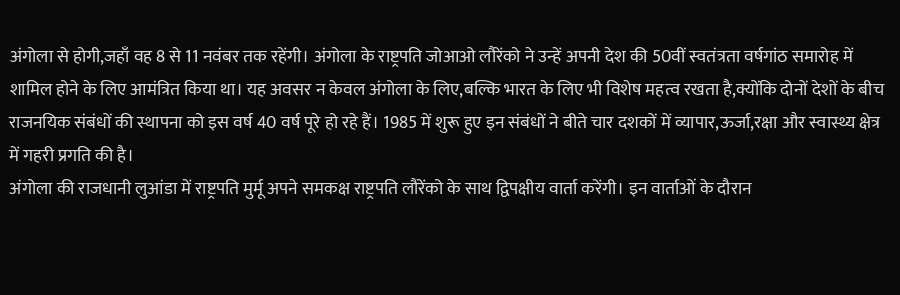अंगोला से होगी,जहाँ वह 8 से 11 नवंबर तक रहेंगी। अंगोला के राष्ट्रपति जोआओ लौरेंको ने उन्हें अपनी देश की 50वीं स्वतंत्रता वर्षगांठ समारोह में शामिल होने के लिए आमंत्रित किया था। यह अवसर न केवल अंगोला के लिए,बल्कि भारत के लिए भी विशेष महत्व रखता है,क्योंकि दोनों देशों के बीच राजनयिक संबंधों की स्थापना को इस वर्ष 40 वर्ष पूरे हो रहे हैं। 1985 में शुरू हुए इन संबंधों ने बीते चार दशकों में व्यापार,ऊर्जा,रक्षा और स्वास्थ्य क्षेत्र में गहरी प्रगति की है।
अंगोला की राजधानी लुआंडा में राष्ट्रपति मुर्मू अपने समकक्ष राष्ट्रपति लौरेंको के साथ द्विपक्षीय वार्ता करेंगी। इन वार्ताओं के दौरान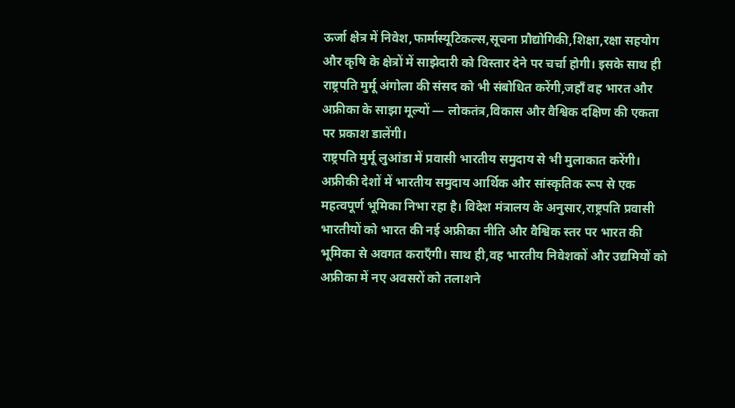ऊर्जा क्षेत्र में निवेश,फार्मास्यूटिकल्स,सूचना प्रौद्योगिकी,शिक्षा,रक्षा सहयोग और कृषि के क्षेत्रों में साझेदारी को विस्तार देने पर चर्चा होगी। इसके साथ ही राष्ट्रपति मुर्मू अंगोला की संसद को भी संबोधित करेंगी,जहाँ वह भारत और अफ्रीका के साझा मूल्यों — लोकतंत्र,विकास और वैश्विक दक्षिण की एकता पर प्रकाश डालेंगी।
राष्ट्रपति मुर्मू लुआंडा में प्रवासी भारतीय समुदाय से भी मुलाकात करेंगी। अफ्रीकी देशों में भारतीय समुदाय आर्थिक और सांस्कृतिक रूप से एक महत्वपूर्ण भूमिका निभा रहा है। विदेश मंत्रालय के अनुसार,राष्ट्रपति प्रवासी भारतीयों को भारत की नई अफ्रीका नीति और वैश्विक स्तर पर भारत की भूमिका से अवगत कराएँगी। साथ ही,वह भारतीय निवेशकों और उद्यमियों को अफ्रीका में नए अवसरों को तलाशने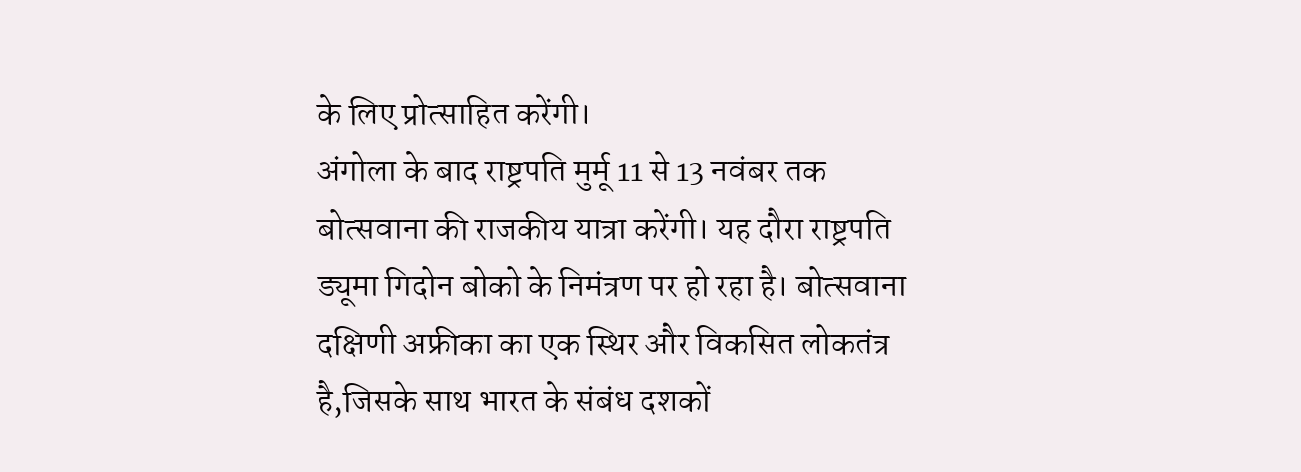के लिए प्रोत्साहित करेंगी।
अंगोला के बाद राष्ट्रपति मुर्मू 11 से 13 नवंबर तक बोत्सवाना की राजकीय यात्रा करेंगी। यह दौरा राष्ट्रपति ड्यूमा गिदोन बोको के निमंत्रण पर हो रहा है। बोत्सवाना दक्षिणी अफ्रीका का एक स्थिर और विकसित लोकतंत्र है,जिसके साथ भारत के संबंध दशकों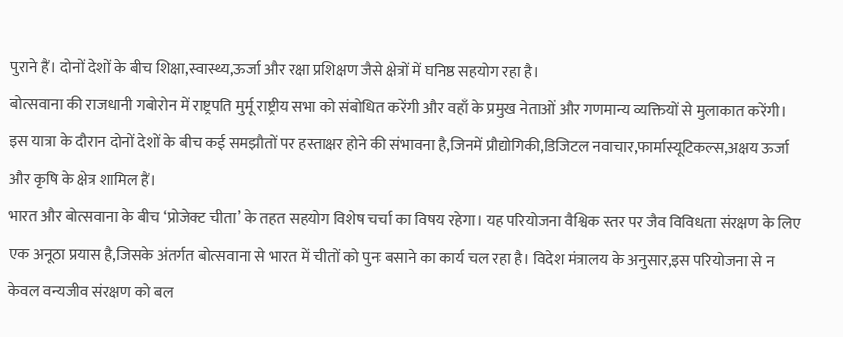पुराने हैं। दोनों देशों के बीच शिक्षा,स्वास्थ्य,ऊर्जा और रक्षा प्रशिक्षण जैसे क्षेत्रों में घनिष्ठ सहयोग रहा है।
बोत्सवाना की राजधानी गबोरोन में राष्ट्रपति मुर्मू राष्ट्रीय सभा को संबोधित करेंगी और वहाँ के प्रमुख नेताओं और गणमान्य व्यक्तियों से मुलाकात करेंगी। इस यात्रा के दौरान दोनों देशों के बीच कई समझौतों पर हस्ताक्षर होने की संभावना है,जिनमें प्रौद्योगिकी,डिजिटल नवाचार,फार्मास्यूटिकल्स,अक्षय ऊर्जा और कृषि के क्षेत्र शामिल हैं।
भारत और बोत्सवाना के बीच ‘प्रोजेक्ट चीता’ के तहत सहयोग विशेष चर्चा का विषय रहेगा। यह परियोजना वैश्विक स्तर पर जैव विविधता संरक्षण के लिए एक अनूठा प्रयास है,जिसके अंतर्गत बोत्सवाना से भारत में चीतों को पुनः बसाने का कार्य चल रहा है। विदेश मंत्रालय के अनुसार,इस परियोजना से न केवल वन्यजीव संरक्षण को बल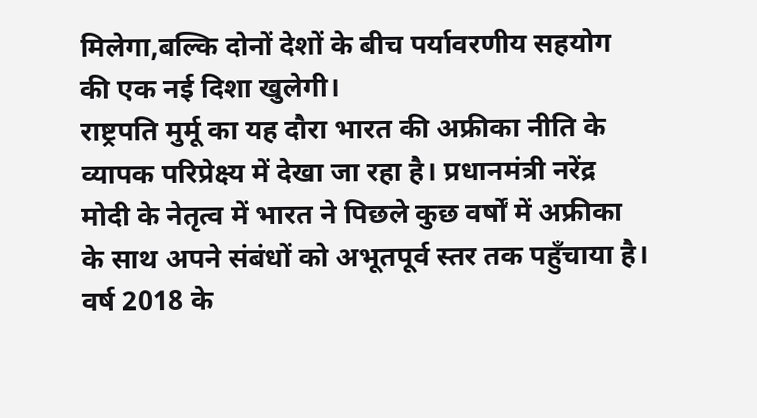मिलेगा,बल्कि दोनों देशों के बीच पर्यावरणीय सहयोग की एक नई दिशा खुलेगी।
राष्ट्रपति मुर्मू का यह दौरा भारत की अफ्रीका नीति के व्यापक परिप्रेक्ष्य में देखा जा रहा है। प्रधानमंत्री नरेंद्र मोदी के नेतृत्व में भारत ने पिछले कुछ वर्षों में अफ्रीका के साथ अपने संबंधों को अभूतपूर्व स्तर तक पहुँचाया है। वर्ष 2018 के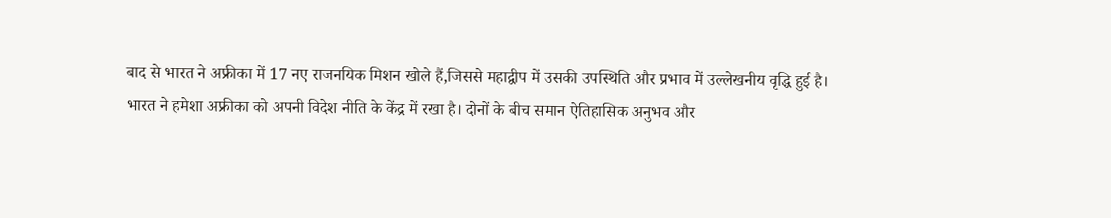बाद से भारत ने अफ्रीका में 17 नए राजनयिक मिशन खोले हैं,जिससे महाद्वीप में उसकी उपस्थिति और प्रभाव में उल्लेखनीय वृद्धि हुई है।
भारत ने हमेशा अफ्रीका को अपनी विदेश नीति के केंद्र में रखा है। दोनों के बीच समान ऐतिहासिक अनुभव और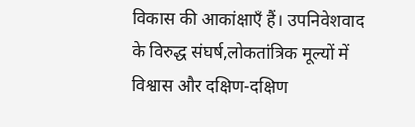विकास की आकांक्षाएँ हैं। उपनिवेशवाद के विरुद्ध संघर्ष,लोकतांत्रिक मूल्यों में विश्वास और दक्षिण-दक्षिण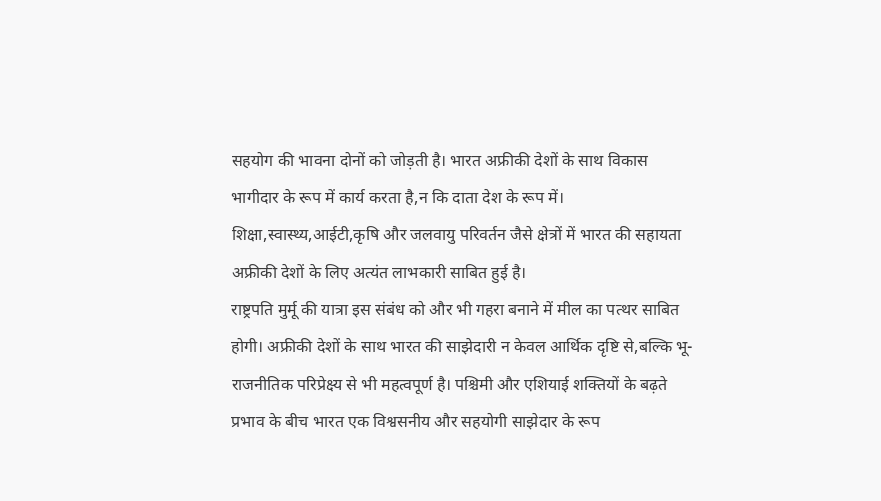सहयोग की भावना दोनों को जोड़ती है। भारत अफ्रीकी देशों के साथ विकास भागीदार के रूप में कार्य करता है,न कि दाता देश के रूप में। शिक्षा,स्वास्थ्य,आईटी,कृषि और जलवायु परिवर्तन जैसे क्षेत्रों में भारत की सहायता अफ्रीकी देशों के लिए अत्यंत लाभकारी साबित हुई है।
राष्ट्रपति मुर्मू की यात्रा इस संबंध को और भी गहरा बनाने में मील का पत्थर साबित होगी। अफ्रीकी देशों के साथ भारत की साझेदारी न केवल आर्थिक दृष्टि से,बल्कि भू-राजनीतिक परिप्रेक्ष्य से भी महत्वपूर्ण है। पश्चिमी और एशियाई शक्तियों के बढ़ते प्रभाव के बीच भारत एक विश्वसनीय और सहयोगी साझेदार के रूप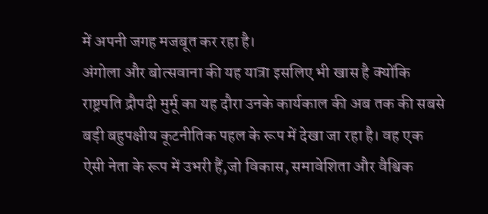में अपनी जगह मजबूत कर रहा है।
अंगोला और बोत्सवाना की यह यात्रा इसलिए भी खास है क्योंकि राष्ट्रपति द्रौपदी मुर्मू का यह दौरा उनके कार्यकाल की अब तक की सबसे बड़ी बहुपक्षीय कूटनीतिक पहल के रूप में देखा जा रहा है। वह एक ऐसी नेता के रूप में उभरी हैं,जो विकास, समावेशिता और वैश्विक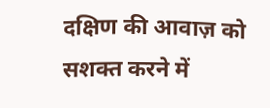दक्षिण की आवाज़ को सशक्त करने में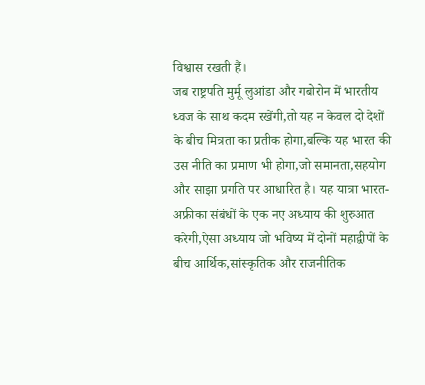विश्वास रखती हैं।
जब राष्ट्रपति मुर्मू लुआंडा और गबोरोन में भारतीय ध्वज के साथ कदम रखेंगी,तो यह न केवल दो देशों के बीच मित्रता का प्रतीक होगा,बल्कि यह भारत की उस नीति का प्रमाण भी होगा,जो समानता,सहयोग और साझा प्रगति पर आधारित है। यह यात्रा भारत-अफ्रीका संबंधों के एक नए अध्याय की शुरुआत करेगी,ऐसा अध्याय जो भविष्य में दोनों महाद्वीपों के बीच आर्थिक,सांस्कृतिक और राजनीतिक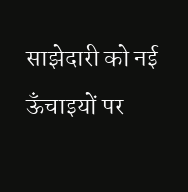साझेदारी को नई ऊँचाइयों पर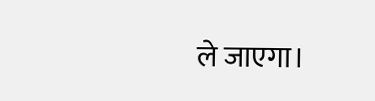ले जाएगा।